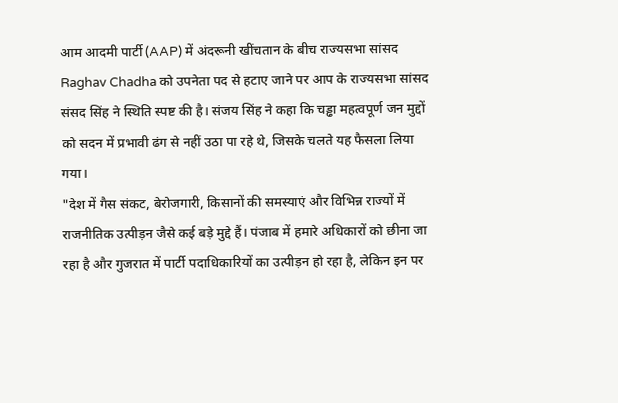आम आदमी पार्टी (AAP) में अंदरूनी खींचतान के बीच राज्यसभा सांसद Raghav Chadha को उपनेता पद से हटाए जाने पर आप के राज्यसभा सांसद संसद सिंह ने स्थिति स्पष्ट की है। संजय सिंह ने कहा कि चड्ढा महत्वपूर्ण जन मुद्दों को सदन में प्रभावी ढंग से नहीं उठा पा रहे थे, जिसके चलते यह फैसला लिया गया।
"देश में गैस संकट, बेरोजगारी, किसानों की समस्याएं और विभिन्न राज्यों में राजनीतिक उत्पीड़न जैसे कई बड़े मुद्दे हैं। पंजाब में हमारे अधिकारों को छीना जा रहा है और गुजरात में पार्टी पदाधिकारियों का उत्पीड़न हो रहा है, लेकिन इन पर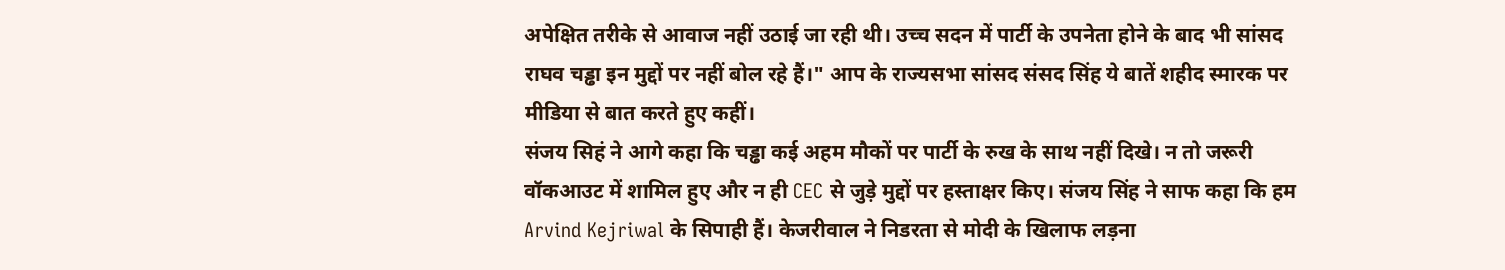अपेक्षित तरीके से आवाज नहीं उठाई जा रही थी। उच्च सदन में पार्टी के उपनेता होने के बाद भी सांसद राघव चड्ढा इन मुद्दों पर नहीं बोल रहे हैं।" आप के राज्यसभा सांसद संसद सिंह ये बातें शहीद स्मारक पर मीडिया से बात करते हुए कहीं।
संजय सिहं ने आगे कहा कि चड्ढा कई अहम मौकों पर पार्टी के रुख के साथ नहीं दिखे। न तो जरूरी वॉकआउट में शामिल हुए और न ही CEC से जुड़े मुद्दों पर हस्ताक्षर किए। संजय सिंह ने साफ कहा कि हम Arvind Kejriwal के सिपाही हैं। केजरीवाल ने निडरता से मोदी के खिलाफ लड़ना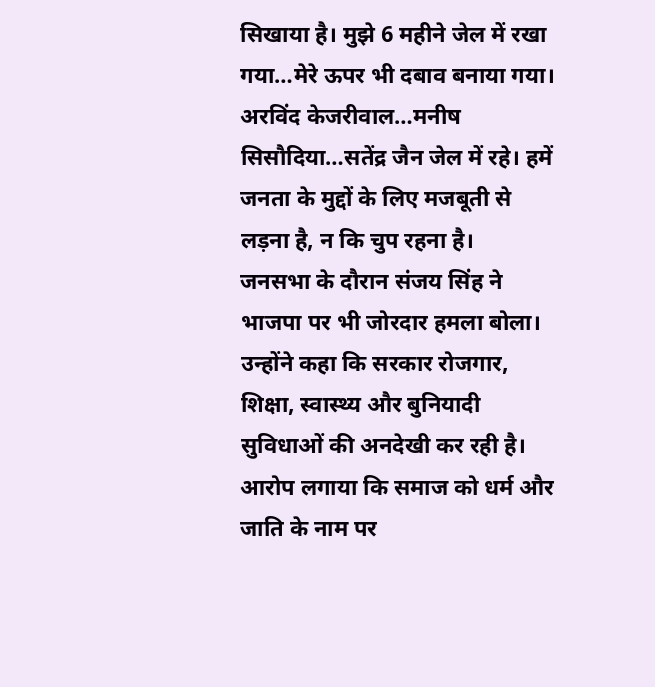सिखाया है। मुझे 6 महीने जेल में रखा गया…मेरे ऊपर भी दबाव बनाया गया। अरविंद केजरीवाल…मनीष सिसौदिया…सतेंद्र जैन जेल में रहे। हमें जनता के मुद्दों के लिए मजबूती से लड़ना है, न कि चुप रहना है।
जनसभा के दौरान संजय सिंह ने भाजपा पर भी जोरदार हमला बोला। उन्होंने कहा कि सरकार रोजगार, शिक्षा, स्वास्थ्य और बुनियादी सुविधाओं की अनदेखी कर रही है। आरोप लगाया कि समाज को धर्म और जाति के नाम पर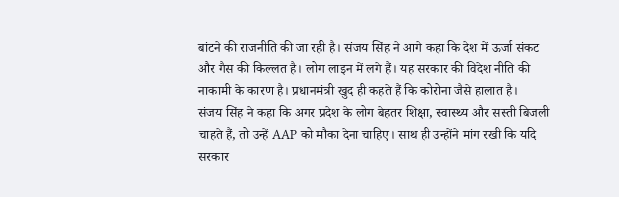बांटने की राजनीति की जा रही है। संजय सिंह ने आगे कहा कि देश में ऊर्जा संकट और गैस की किल्लत है। लोग लाइन में लगे हैं। यह सरकार की विदेश नीति की नाकामी के कारण है। प्रधानमंत्री खुद ही कहते हैं कि कोरोना जैसे हालात है।
संजय सिंह ने कहा कि अगर प्रदेश के लोग बेहतर शिक्षा, स्वास्थ्य और सस्ती बिजली चाहते हैं, तो उन्हें AAP को मौका देना चाहिए। साथ ही उन्होंने मांग रखी कि यदि सरकार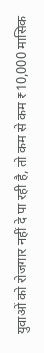युवाओं को रोजगार नहीं दे पा रही है, तो कम से कम ₹10,000 मासिक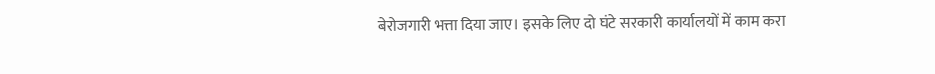बेरोजगारी भत्ता दिया जाए। इसके लिए दो घंटे सरकारी कार्यालयों में काम करा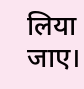लिया जाए।